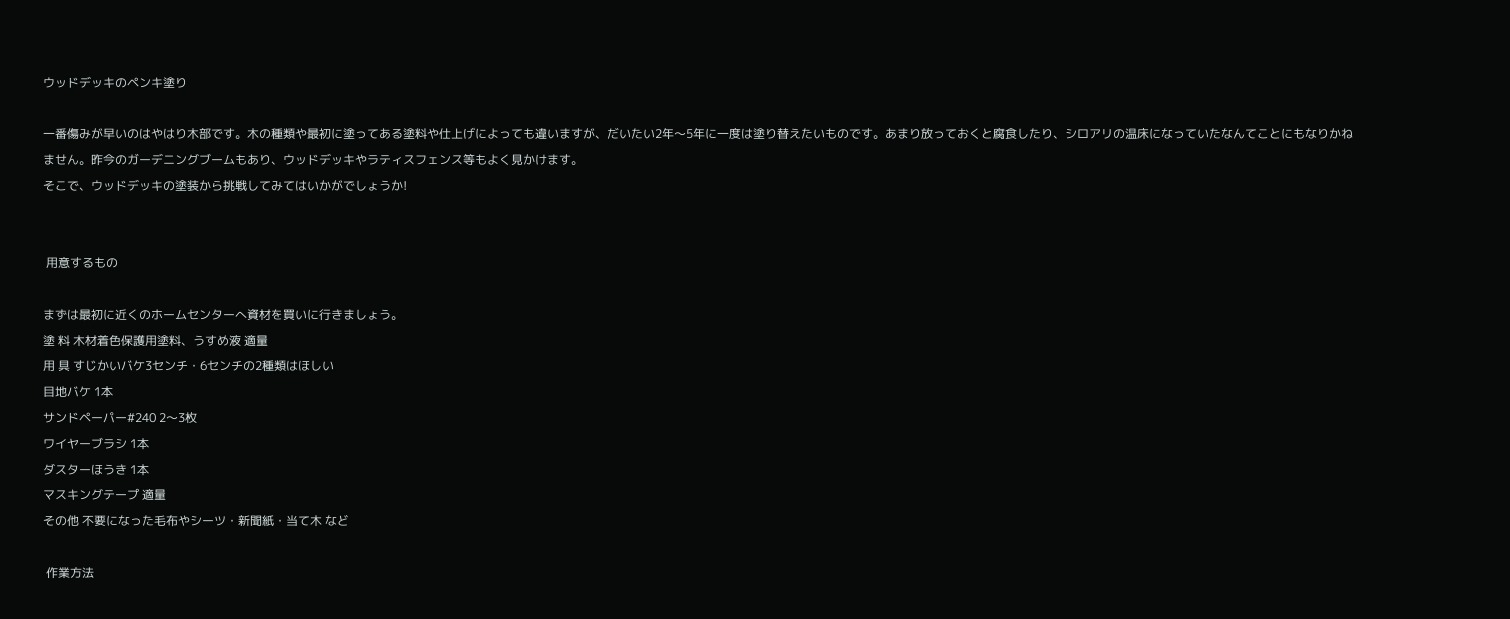ウッドデッキのペンキ塗り

一番傷みが早いのはやはり木部です。木の種類や最初に塗ってある塗料や仕上げによっても違いますが、だいたい2年〜5年に一度は塗り替えたいものです。あまり放っておくと腐食したり、シロアリの温床になっていたなんてことにもなりかねません。昨今のガーデニングブームもあり、ウッドデッキやラティスフェンス等もよく見かけます。
そこで、ウッドデッキの塗装から挑戦してみてはいかがでしょうか!


 用意するもの

まずは最初に近くのホームセンターへ資材を買いに行きましょう。
塗 料 木材着色保護用塗料、うすめ液 適量
用 具 すじかいバケ3センチ・6センチの2種類はほしい
目地バケ 1本
サンドペーパー#240 2〜3枚
ワイヤーブラシ 1本
ダスターほうき 1本
マスキングテープ 適量
その他 不要になった毛布やシーツ・新聞紙・当て木 など

 作業方法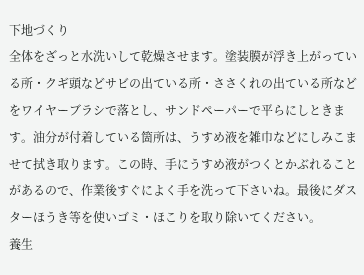下地づくり
全体をざっと水洗いして乾燥させます。塗装膜が浮き上がっている所・クギ頭などサビの出ている所・ささくれの出ている所などをワイヤーブラシで落とし、サンドペーパーで平らにしときます。油分が付着している箇所は、うすめ液を雑巾などにしみこませて拭き取ります。この時、手にうすめ液がつくとかぶれることがあるので、作業後すぐによく手を洗って下さいね。最後にダスターほうき等を使いゴミ・ほこりを取り除いてください。
養生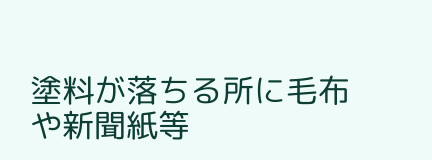塗料が落ちる所に毛布や新聞紙等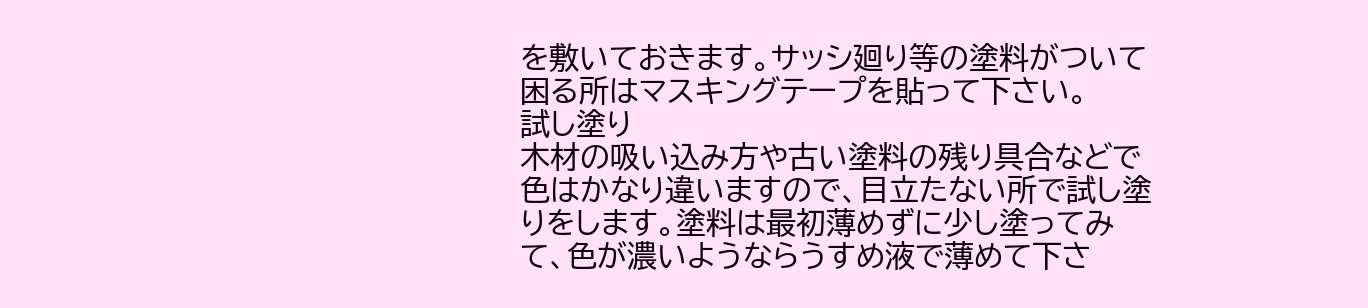を敷いておきます。サッシ廻り等の塗料がついて困る所はマスキングテープを貼って下さい。
試し塗り
木材の吸い込み方や古い塗料の残り具合などで色はかなり違いますので、目立たない所で試し塗りをします。塗料は最初薄めずに少し塗ってみて、色が濃いようならうすめ液で薄めて下さ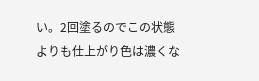い。2回塗るのでこの状態よりも仕上がり色は濃くな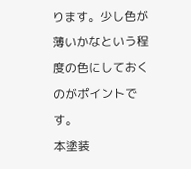ります。少し色が薄いかなという程度の色にしておくのがポイントです。
本塗装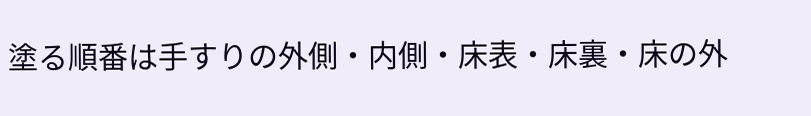塗る順番は手すりの外側・内側・床表・床裏・床の外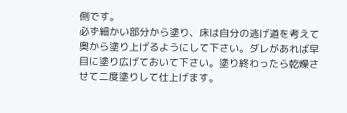側です。
必ず細かい部分から塗り、床は自分の逃げ道を考えて奥から塗り上げるようにして下さい。ダレがあれば早目に塗り広げておいて下さい。塗り終わったら乾燥させて二度塗りして仕上げます。